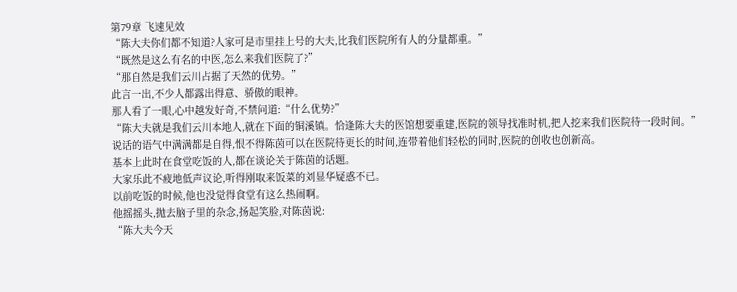第79章 飞速见效
“陈大夫你们都不知道?人家可是市里挂上号的大夫,比我们医院所有人的分量都重。”
“既然是这么有名的中医,怎么来我们医院了?”
“那自然是我们云川占据了天然的优势。”
此言一出,不少人都露出得意、骄傲的眼神。
那人看了一眼,心中越发好奇,不禁问道:“什么优势?”
“陈大夫就是我们云川本地人,就在下面的铜溪镇。恰逢陈大夫的医馆想要重建,医院的领导找准时机,把人挖来我们医院待一段时间。”
说话的语气中满满都是自得,恨不得陈茵可以在医院待更长的时间,连带着他们轻松的同时,医院的创收也创新高。
基本上此时在食堂吃饭的人,都在谈论关于陈茵的话题。
大家乐此不疲地低声议论,听得刚取来饭菜的刘显华疑惑不已。
以前吃饭的时候,他也没觉得食堂有这么热闹啊。
他摇摇头,抛去脑子里的杂念,扬起笑脸,对陈茵说:
“陈大夫今天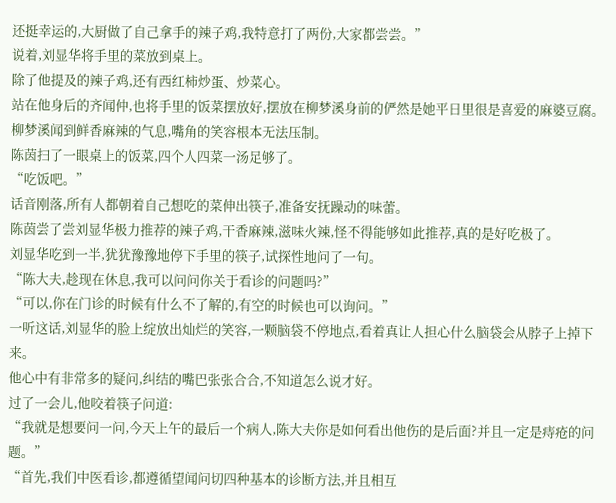还挺幸运的,大厨做了自己拿手的辣子鸡,我特意打了两份,大家都尝尝。”
说着,刘显华将手里的菜放到桌上。
除了他提及的辣子鸡,还有西红柿炒蛋、炒菜心。
站在他身后的齐闻仲,也将手里的饭菜摆放好,摆放在柳梦溪身前的俨然是她平日里很是喜爱的麻婆豆腐。
柳梦溪闻到鲜香麻辣的气息,嘴角的笑容根本无法压制。
陈茵扫了一眼桌上的饭菜,四个人四菜一汤足够了。
“吃饭吧。”
话音刚落,所有人都朝着自己想吃的菜伸出筷子,准备安抚躁动的味蕾。
陈茵尝了尝刘显华极力推荐的辣子鸡,干香麻辣,滋味火辣,怪不得能够如此推荐,真的是好吃极了。
刘显华吃到一半,犹犹豫豫地停下手里的筷子,试探性地问了一句。
“陈大夫,趁现在休息,我可以问问你关于看诊的问题吗?”
“可以,你在门诊的时候有什么不了解的,有空的时候也可以询问。”
一听这话,刘显华的脸上绽放出灿烂的笑容,一颗脑袋不停地点,看着真让人担心什么脑袋会从脖子上掉下来。
他心中有非常多的疑问,纠结的嘴巴张张合合,不知道怎么说才好。
过了一会儿,他咬着筷子问道:
“我就是想要问一问,今天上午的最后一个病人,陈大夫你是如何看出他伤的是后面?并且一定是痔疮的问题。”
“首先,我们中医看诊,都遵循望闻问切四种基本的诊断方法,并且相互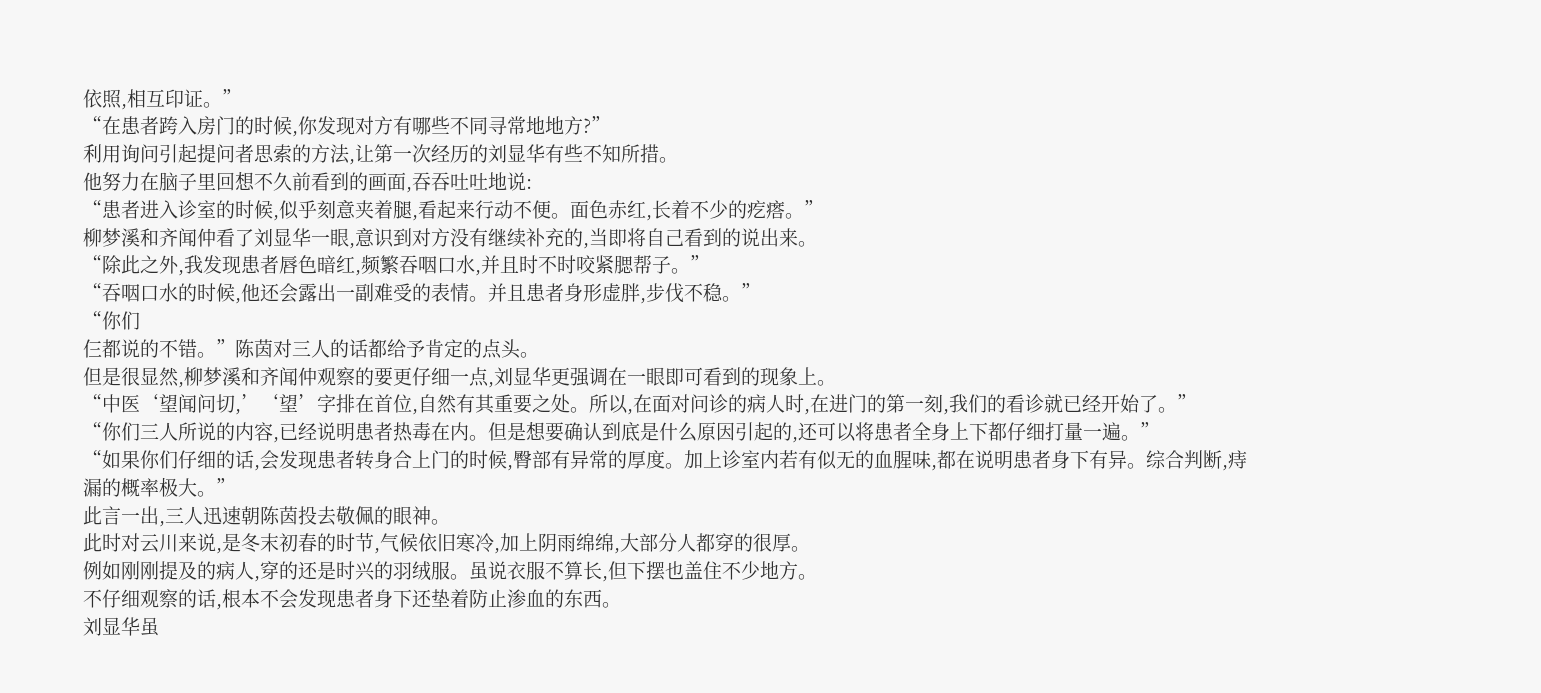依照,相互印证。”
“在患者跨入房门的时候,你发现对方有哪些不同寻常地地方?”
利用询问引起提问者思索的方法,让第一次经历的刘显华有些不知所措。
他努力在脑子里回想不久前看到的画面,吞吞吐吐地说:
“患者进入诊室的时候,似乎刻意夹着腿,看起来行动不便。面色赤红,长着不少的疙瘩。”
柳梦溪和齐闻仲看了刘显华一眼,意识到对方没有继续补充的,当即将自己看到的说出来。
“除此之外,我发现患者唇色暗红,频繁吞咽口水,并且时不时咬紧腮帮子。”
“吞咽口水的时候,他还会露出一副难受的表情。并且患者身形虚胖,步伐不稳。”
“你们
仨都说的不错。”陈茵对三人的话都给予肯定的点头。
但是很显然,柳梦溪和齐闻仲观察的要更仔细一点,刘显华更强调在一眼即可看到的现象上。
“中医‘望闻问切,’‘望’字排在首位,自然有其重要之处。所以,在面对问诊的病人时,在进门的第一刻,我们的看诊就已经开始了。”
“你们三人所说的内容,已经说明患者热毒在内。但是想要确认到底是什么原因引起的,还可以将患者全身上下都仔细打量一遍。”
“如果你们仔细的话,会发现患者转身合上门的时候,臀部有异常的厚度。加上诊室内若有似无的血腥味,都在说明患者身下有异。综合判断,痔漏的概率极大。”
此言一出,三人迅速朝陈茵投去敬佩的眼神。
此时对云川来说,是冬末初春的时节,气候依旧寒冷,加上阴雨绵绵,大部分人都穿的很厚。
例如刚刚提及的病人,穿的还是时兴的羽绒服。虽说衣服不算长,但下摆也盖住不少地方。
不仔细观察的话,根本不会发现患者身下还垫着防止渗血的东西。
刘显华虽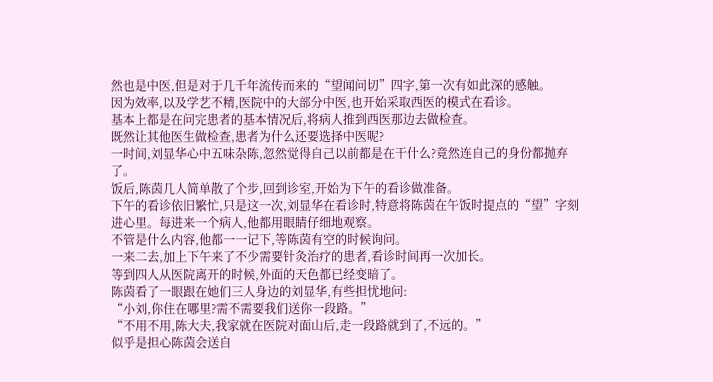然也是中医,但是对于几千年流传而来的“望闻问切”四字,第一次有如此深的感触。
因为效率,以及学艺不精,医院中的大部分中医,也开始采取西医的模式在看诊。
基本上都是在问完患者的基本情况后,将病人推到西医那边去做检查。
既然让其他医生做检查,患者为什么还要选择中医呢?
一时间,刘显华心中五味杂陈,忽然觉得自己以前都是在干什么?竟然连自己的身份都抛弃了。
饭后,陈茵几人简单散了个步,回到诊室,开始为下午的看诊做准备。
下午的看诊依旧繁忙,只是这一次,刘显华在看诊时,特意将陈茵在午饭时提点的“望”字刻进心里。每进来一个病人,他都用眼睛仔细地观察。
不管是什么内容,他都一一记下,等陈茵有空的时候询问。
一来二去,加上下午来了不少需要针灸治疗的患者,看诊时间再一次加长。
等到四人从医院离开的时候,外面的天色都已经变暗了。
陈茵看了一眼跟在她们三人身边的刘显华,有些担忧地问:
“小刘,你住在哪里?需不需要我们送你一段路。”
“不用不用,陈大夫,我家就在医院对面山后,走一段路就到了,不远的。”
似乎是担心陈茵会送自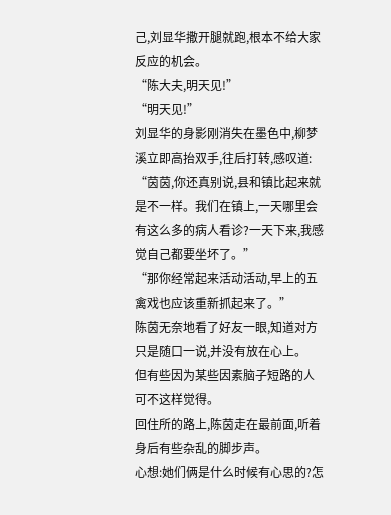己,刘显华撒开腿就跑,根本不给大家反应的机会。
“陈大夫,明天见!”
“明天见!”
刘显华的身影刚消失在墨色中,柳梦溪立即高抬双手,往后打转,感叹道:
“茵茵,你还真别说,县和镇比起来就是不一样。我们在镇上,一天哪里会有这么多的病人看诊?一天下来,我感觉自己都要坐坏了。”
“那你经常起来活动活动,早上的五禽戏也应该重新抓起来了。”
陈茵无奈地看了好友一眼,知道对方只是随口一说,并没有放在心上。
但有些因为某些因素脑子短路的人可不这样觉得。
回住所的路上,陈茵走在最前面,听着身后有些杂乱的脚步声。
心想:她们俩是什么时候有心思的?怎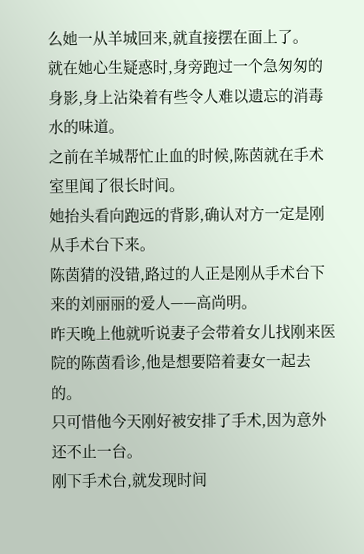么她一从羊城回来,就直接摆在面上了。
就在她心生疑惑时,身旁跑过一个急匆匆的身影,身上沾染着有些令人难以遗忘的消毒水的味道。
之前在羊城帮忙止血的时候,陈茵就在手术室里闻了很长时间。
她抬头看向跑远的背影,确认对方一定是刚从手术台下来。
陈茵猜的没错,路过的人正是刚从手术台下来的刘丽丽的爱人——高尚明。
昨天晚上他就听说妻子会带着女儿找刚来医院的陈茵看诊,他是想要陪着妻女一起去的。
只可惜他今天刚好被安排了手术,因为意外还不止一台。
刚下手术台,就发现时间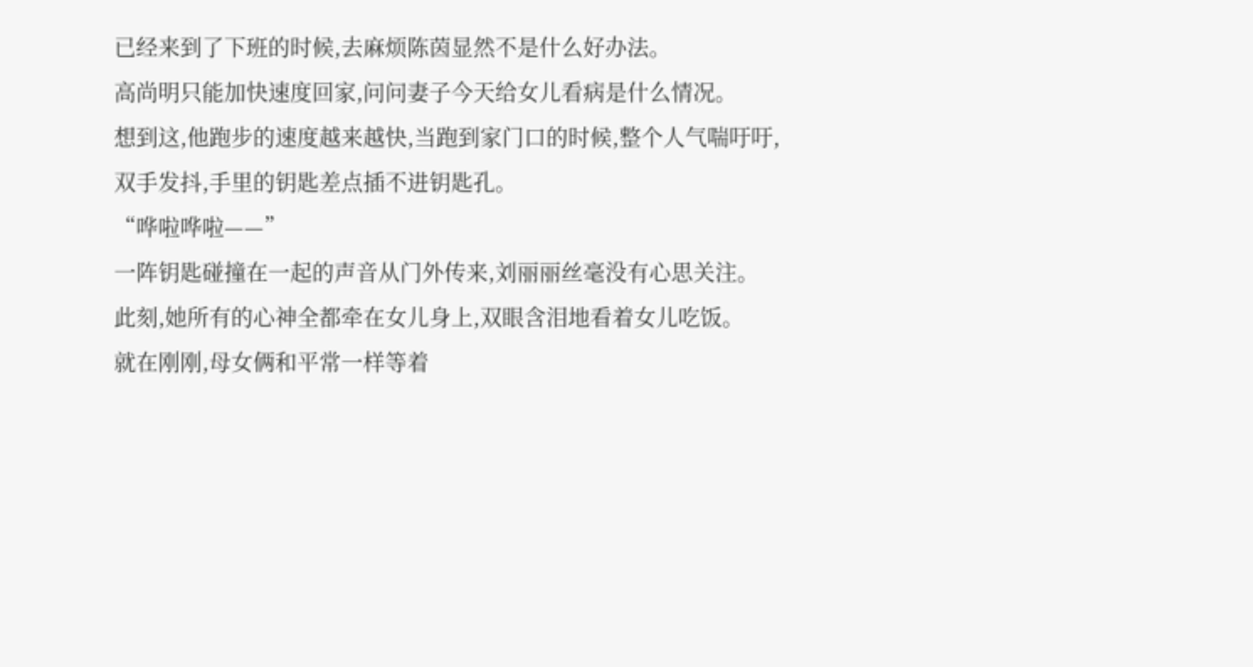已经来到了下班的时候,去麻烦陈茵显然不是什么好办法。
高尚明只能加快速度回家,问问妻子今天给女儿看病是什么情况。
想到这,他跑步的速度越来越快,当跑到家门口的时候,整个人气喘吁吁,双手发抖,手里的钥匙差点插不进钥匙孔。
“哗啦哗啦——”
一阵钥匙碰撞在一起的声音从门外传来,刘丽丽丝毫没有心思关注。
此刻,她所有的心神全都牵在女儿身上,双眼含泪地看着女儿吃饭。
就在刚刚,母女俩和平常一样等着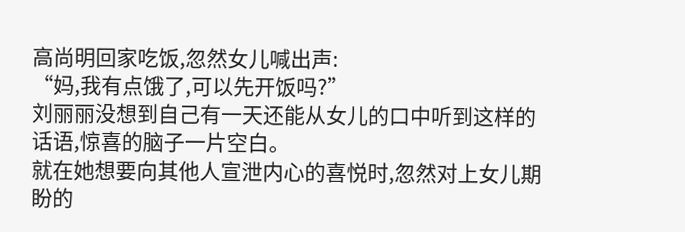高尚明回家吃饭,忽然女儿喊出声:
“妈,我有点饿了,可以先开饭吗?”
刘丽丽没想到自己有一天还能从女儿的口中听到这样的话语,惊喜的脑子一片空白。
就在她想要向其他人宣泄内心的喜悦时,忽然对上女儿期盼的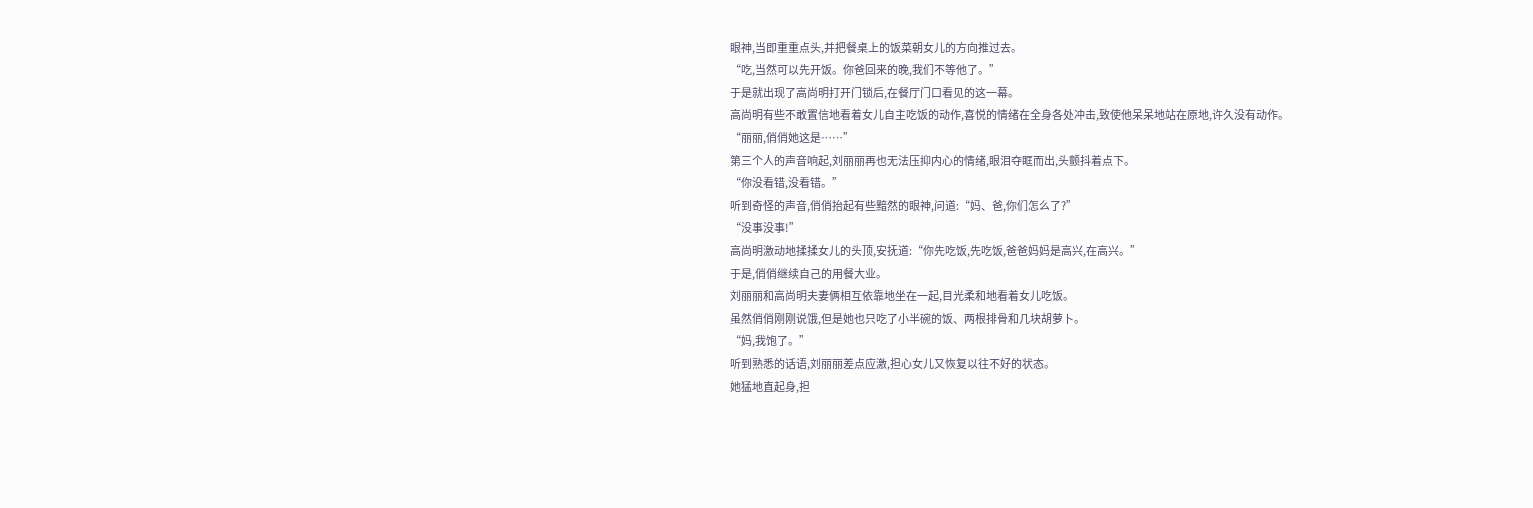眼神,当即重重点头,并把餐桌上的饭菜朝女儿的方向推过去。
“吃,当然可以先开饭。你爸回来的晚,我们不等他了。”
于是就出现了高尚明打开门锁后,在餐厅门口看见的这一幕。
高尚明有些不敢置信地看着女儿自主吃饭的动作,喜悦的情绪在全身各处冲击,致使他呆呆地站在原地,许久没有动作。
“丽丽,俏俏她这是……”
第三个人的声音响起,刘丽丽再也无法压抑内心的情绪,眼泪夺眶而出,头颤抖着点下。
“你没看错,没看错。”
听到奇怪的声音,俏俏抬起有些黯然的眼神,问道:“妈、爸,你们怎么了?”
“没事没事!”
高尚明激动地揉揉女儿的头顶,安抚道:“你先吃饭,先吃饭,爸爸妈妈是高兴,在高兴。”
于是,俏俏继续自己的用餐大业。
刘丽丽和高尚明夫妻俩相互依靠地坐在一起,目光柔和地看着女儿吃饭。
虽然俏俏刚刚说饿,但是她也只吃了小半碗的饭、两根排骨和几块胡萝卜。
“妈,我饱了。”
听到熟悉的话语,刘丽丽差点应激,担心女儿又恢复以往不好的状态。
她猛地直起身,担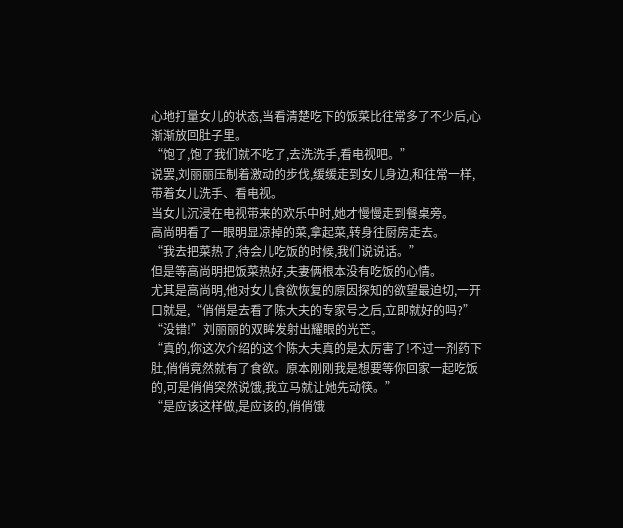心地打量女儿的状态,当看清楚吃下的饭菜比往常多了不少后,心渐渐放回肚子里。
“饱了,饱了我们就不吃了,去洗洗手,看电视吧。”
说罢,刘丽丽压制着激动的步伐,缓缓走到女儿身边,和往常一样,带着女儿洗手、看电视。
当女儿沉浸在电视带来的欢乐中时,她才慢慢走到餐桌旁。
高尚明看了一眼明显凉掉的菜,拿起菜,转身往厨房走去。
“我去把菜热了,待会儿吃饭的时候,我们说说话。”
但是等高尚明把饭菜热好,夫妻俩根本没有吃饭的心情。
尤其是高尚明,他对女儿食欲恢复的原因探知的欲望最迫切,一开口就是,“俏俏是去看了陈大夫的专家号之后,立即就好的吗?”
“没错!”刘丽丽的双眸发射出耀眼的光芒。
“真的,你这次介绍的这个陈大夫真的是太厉害了!不过一剂药下肚,俏俏竟然就有了食欲。原本刚刚我是想要等你回家一起吃饭的,可是俏俏突然说饿,我立马就让她先动筷。”
“是应该这样做,是应该的,俏俏饿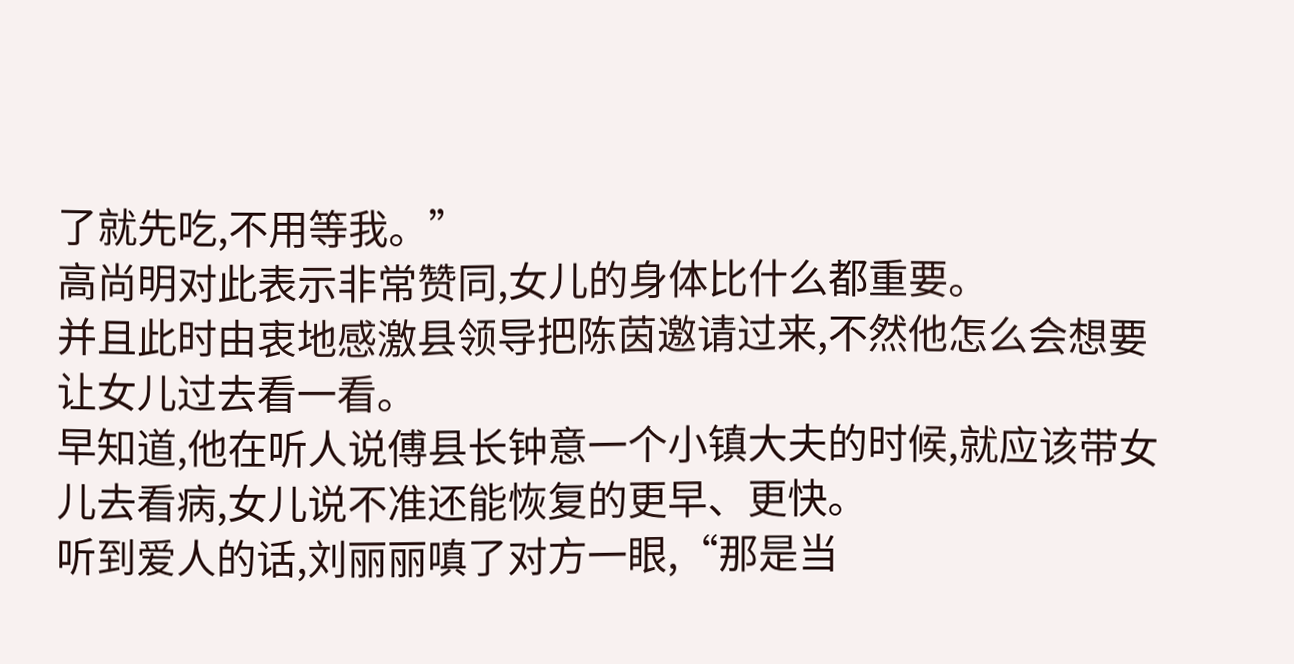了就先吃,不用等我。”
高尚明对此表示非常赞同,女儿的身体比什么都重要。
并且此时由衷地感激县领导把陈茵邀请过来,不然他怎么会想要让女儿过去看一看。
早知道,他在听人说傅县长钟意一个小镇大夫的时候,就应该带女儿去看病,女儿说不准还能恢复的更早、更快。
听到爱人的话,刘丽丽嗔了对方一眼,“那是当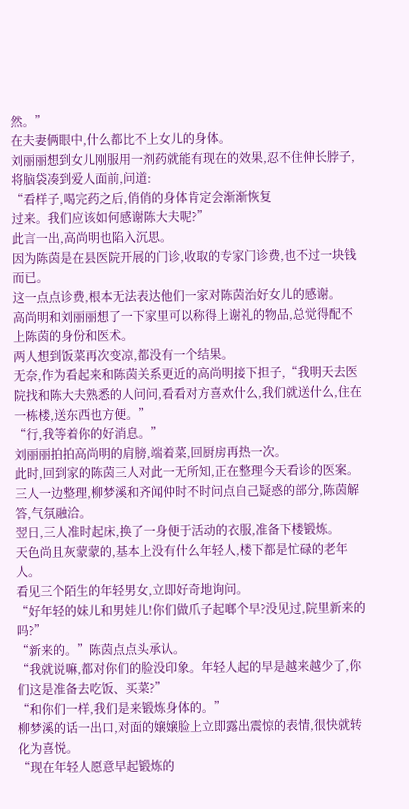然。”
在夫妻俩眼中,什么都比不上女儿的身体。
刘丽丽想到女儿刚服用一剂药就能有现在的效果,忍不住伸长脖子,将脑袋凑到爱人面前,问道:
“看样子,喝完药之后,俏俏的身体肯定会渐渐恢复
过来。我们应该如何感谢陈大夫呢?”
此言一出,高尚明也陷入沉思。
因为陈茵是在县医院开展的门诊,收取的专家门诊费,也不过一块钱而已。
这一点点诊费,根本无法表达他们一家对陈茵治好女儿的感谢。
高尚明和刘丽丽想了一下家里可以称得上谢礼的物品,总觉得配不上陈茵的身份和医术。
两人想到饭菜再次变凉,都没有一个结果。
无奈,作为看起来和陈茵关系更近的高尚明接下担子,“我明天去医院找和陈大夫熟悉的人问问,看看对方喜欢什么,我们就送什么,住在一栋楼,送东西也方便。”
“行,我等着你的好消息。”
刘丽丽拍拍高尚明的肩膀,端着菜,回厨房再热一次。
此时,回到家的陈茵三人对此一无所知,正在整理今天看诊的医案。
三人一边整理,柳梦溪和齐闻仲时不时问点自己疑惑的部分,陈茵解答,气氛融洽。
翌日,三人准时起床,换了一身便于活动的衣服,准备下楼锻炼。
天色尚且灰蒙蒙的,基本上没有什么年轻人,楼下都是忙碌的老年人。
看见三个陌生的年轻男女,立即好奇地询问。
“好年轻的妹儿和男娃儿!你们做爪子起啷个早?没见过,院里新来的吗?”
“新来的。”陈茵点点头承认。
“我就说嘛,都对你们的脸没印象。年轻人起的早是越来越少了,你们这是准备去吃饭、买菜?”
“和你们一样,我们是来锻炼身体的。”
柳梦溪的话一出口,对面的嬢嬢脸上立即露出震惊的表情,很快就转化为喜悦。
“现在年轻人愿意早起锻炼的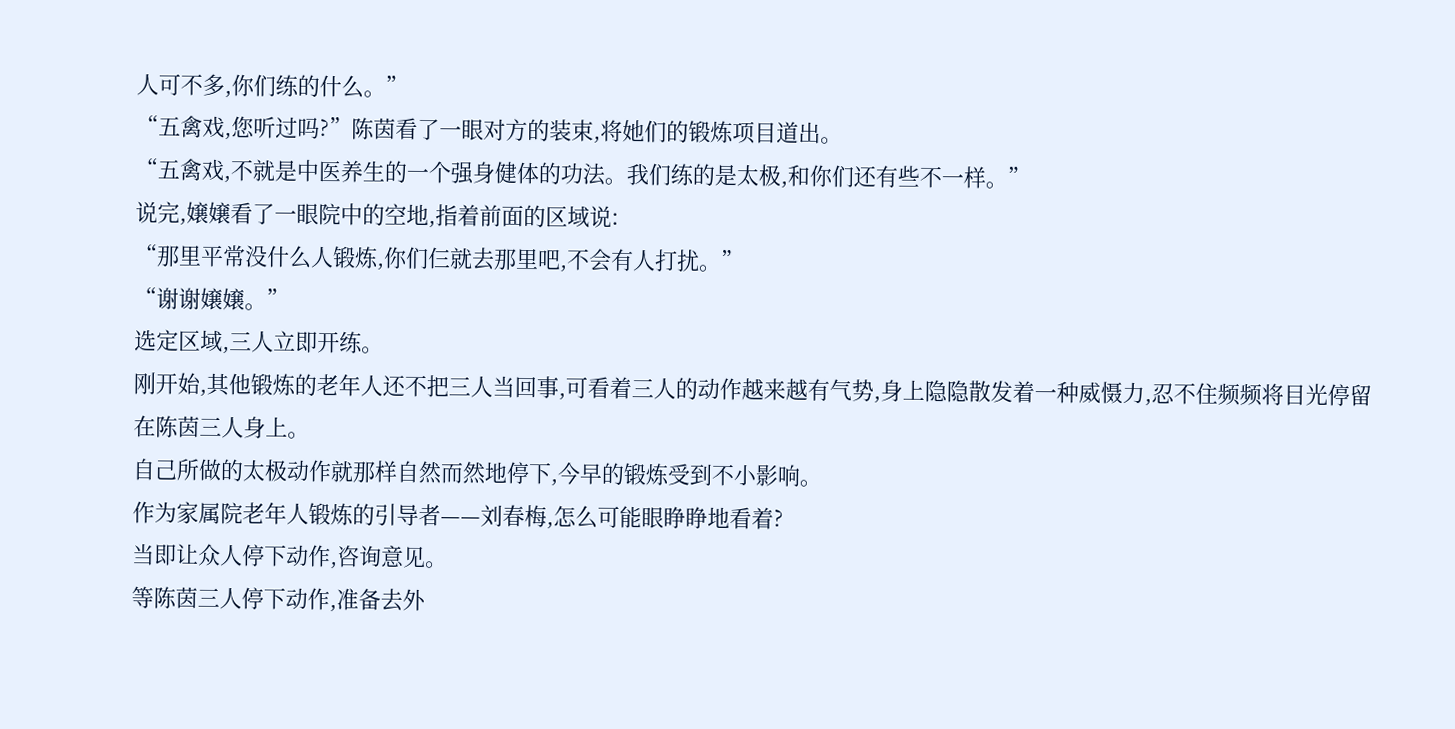人可不多,你们练的什么。”
“五禽戏,您听过吗?”陈茵看了一眼对方的装束,将她们的锻炼项目道出。
“五禽戏,不就是中医养生的一个强身健体的功法。我们练的是太极,和你们还有些不一样。”
说完,嬢嬢看了一眼院中的空地,指着前面的区域说:
“那里平常没什么人锻炼,你们仨就去那里吧,不会有人打扰。”
“谢谢嬢嬢。”
选定区域,三人立即开练。
刚开始,其他锻炼的老年人还不把三人当回事,可看着三人的动作越来越有气势,身上隐隐散发着一种威慑力,忍不住频频将目光停留在陈茵三人身上。
自己所做的太极动作就那样自然而然地停下,今早的锻炼受到不小影响。
作为家属院老年人锻炼的引导者——刘春梅,怎么可能眼睁睁地看着?
当即让众人停下动作,咨询意见。
等陈茵三人停下动作,准备去外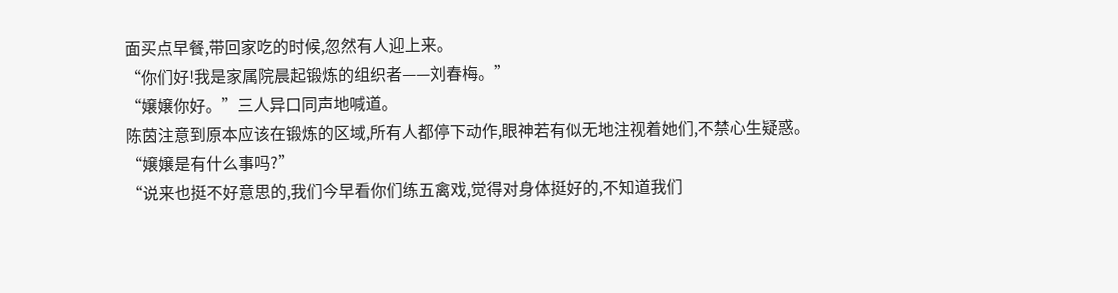面买点早餐,带回家吃的时候,忽然有人迎上来。
“你们好!我是家属院晨起锻炼的组织者——刘春梅。”
“嬢嬢你好。”三人异口同声地喊道。
陈茵注意到原本应该在锻炼的区域,所有人都停下动作,眼神若有似无地注视着她们,不禁心生疑惑。
“嬢嬢是有什么事吗?”
“说来也挺不好意思的,我们今早看你们练五禽戏,觉得对身体挺好的,不知道我们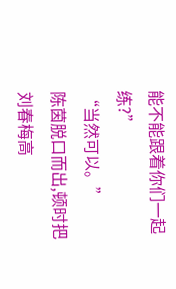能不能跟着你们一起练?”
“当然可以。”
陈茵脱口而出,顿时把刘春梅高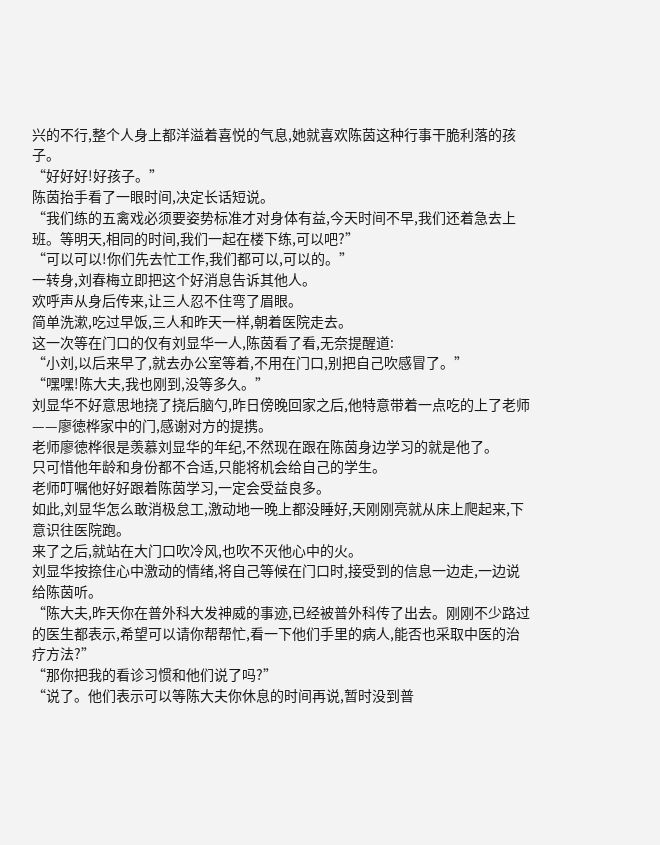兴的不行,整个人身上都洋溢着喜悦的气息,她就喜欢陈茵这种行事干脆利落的孩子。
“好好好!好孩子。”
陈茵抬手看了一眼时间,决定长话短说。
“我们练的五禽戏必须要姿势标准才对身体有益,今天时间不早,我们还着急去上班。等明天,相同的时间,我们一起在楼下练,可以吧?”
“可以可以!你们先去忙工作,我们都可以,可以的。”
一转身,刘春梅立即把这个好消息告诉其他人。
欢呼声从身后传来,让三人忍不住弯了眉眼。
简单洗漱,吃过早饭,三人和昨天一样,朝着医院走去。
这一次等在门口的仅有刘显华一人,陈茵看了看,无奈提醒道:
“小刘,以后来早了,就去办公室等着,不用在门口,别把自己吹感冒了。”
“嘿嘿!陈大夫,我也刚到,没等多久。”
刘显华不好意思地挠了挠后脑勺,昨日傍晚回家之后,他特意带着一点吃的上了老师——廖徳桦家中的门,感谢对方的提携。
老师廖徳桦很是羡慕刘显华的年纪,不然现在跟在陈茵身边学习的就是他了。
只可惜他年龄和身份都不合适,只能将机会给自己的学生。
老师叮嘱他好好跟着陈茵学习,一定会受益良多。
如此,刘显华怎么敢消极怠工,激动地一晚上都没睡好,天刚刚亮就从床上爬起来,下意识往医院跑。
来了之后,就站在大门口吹冷风,也吹不灭他心中的火。
刘显华按捺住心中激动的情绪,将自己等候在门口时,接受到的信息一边走,一边说给陈茵听。
“陈大夫,昨天你在普外科大发神威的事迹,已经被普外科传了出去。刚刚不少路过的医生都表示,希望可以请你帮帮忙,看一下他们手里的病人,能否也采取中医的治疗方法?”
“那你把我的看诊习惯和他们说了吗?”
“说了。他们表示可以等陈大夫你休息的时间再说,暂时没到普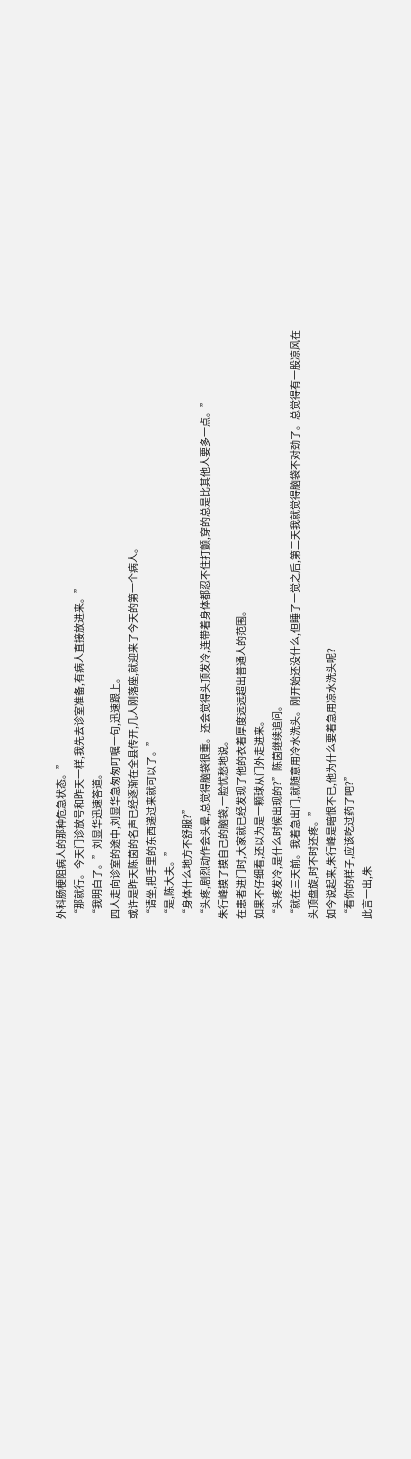外科肠梗阻病人的那种危急状态。”
“那就行。今天门诊放号和昨天一样,我先去诊室准备,有病人直接放进来。”
“我明白了。”刘显华迅速答道。
四人走向诊室的途中,刘显华急匆匆叮嘱一句,迅速跟上。
或许是昨天陈茵的名声已经逐渐在全县传开,几人刚落座,就迎来了今天的第一个病人。
“请坐,把手里的东西递过来就可以了。”
“是,陈大夫。”
“身体什么地方不舒服?”
“头疼,剧烈动作会头晕,总觉得脑袋很重。还会觉得头顶发冷,连带着身体都忍不住打颤,穿的总是比其他人要多一点。”
朱行峰摸了摸自己的脑袋,一脸忧愁地说。
在患者进门时,大家就已经发现了他的衣着厚度远远超出普通人的范围。
如果不仔细看,还以为是一颗球从门外走进来。
“头疼发冷,是什么时候出现的?”陈茵继续追问。
“就在三天前。我着急出门,就随意用冷水洗头。刚开始还没什么,但睡了一觉之后,第二天我就觉得脑袋不对劲了。总觉得有一股凉风在头顶盘旋,时不时还疼。”
如今说起来,朱行峰是暗恨不已,他为什么要着急用凉水洗头呢?
“看你的样子,应该吃过药了吧?”
此言一出,朱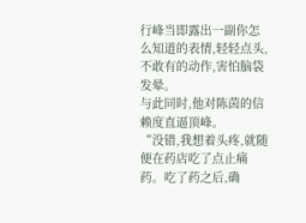行峰当即露出一副你怎么知道的表情,轻轻点头,不敢有的动作,害怕脑袋发晕。
与此同时,他对陈茵的信赖度直逼顶峰。
“没错,我想着头疼,就随便在药店吃了点止痛药。吃了药之后,确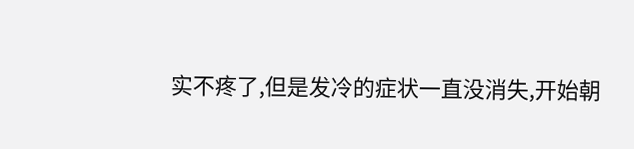实不疼了,但是发冷的症状一直没消失,开始朝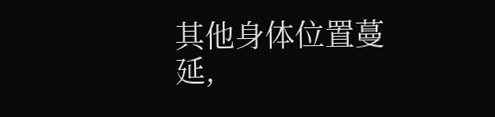其他身体位置蔓延,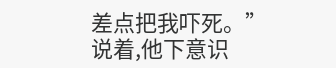差点把我吓死。”
说着,他下意识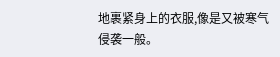地裹紧身上的衣服,像是又被寒气侵袭一般。